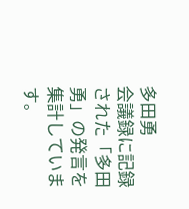多田勇
会議録に記録された「多田勇」の発言を集計しています。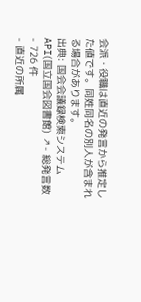会派・役職は直近の発言から推定した値です。同姓同名の別人が含まれる場合があります。
出典: 国会会議録検索システム API(国立国会図書館) ↗- 総発言数
- 726 件
- 直近の所属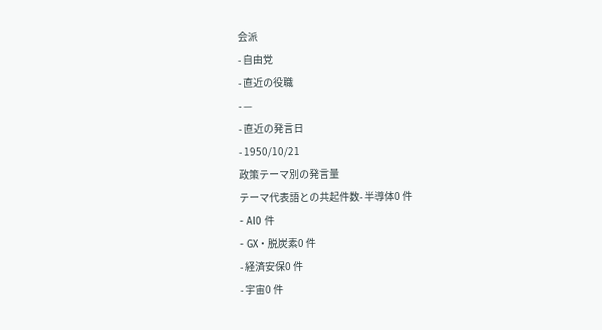会派
- 自由党
- 直近の役職
- —
- 直近の発言日
- 1950/10/21
政策テーマ別の発言量
テーマ代表語との共起件数- 半導体0 件
- AI0 件
- GX・脱炭素0 件
- 経済安保0 件
- 宇宙0 件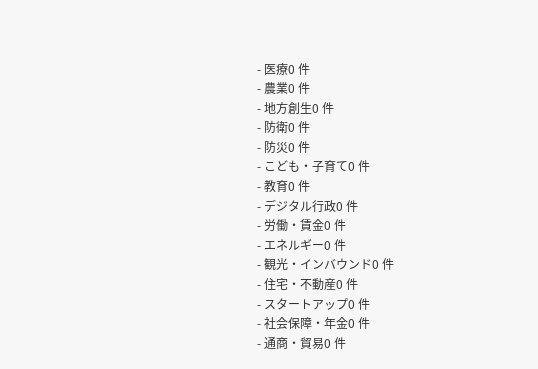- 医療0 件
- 農業0 件
- 地方創生0 件
- 防衛0 件
- 防災0 件
- こども・子育て0 件
- 教育0 件
- デジタル行政0 件
- 労働・賃金0 件
- エネルギー0 件
- 観光・インバウンド0 件
- 住宅・不動産0 件
- スタートアップ0 件
- 社会保障・年金0 件
- 通商・貿易0 件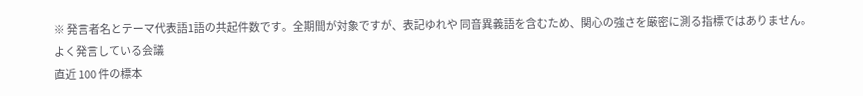※ 発言者名とテーマ代表語1語の共起件数です。全期間が対象ですが、表記ゆれや 同音異義語を含むため、関心の強さを厳密に測る指標ではありません。
よく発言している会議
直近 100 件の標本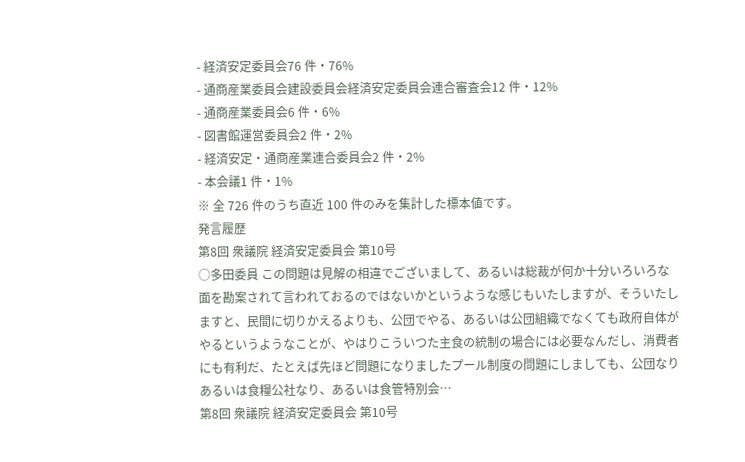- 経済安定委員会76 件・76%
- 通商産業委員会建設委員会経済安定委員会連合審査会12 件・12%
- 通商産業委員会6 件・6%
- 図書館運営委員会2 件・2%
- 経済安定・通商産業連合委員会2 件・2%
- 本会議1 件・1%
※ 全 726 件のうち直近 100 件のみを集計した標本値です。
発言履歴
第8回 衆議院 経済安定委員会 第10号
○多田委員 この問題は見解の相違でございまして、あるいは総裁が何か十分いろいろな面を勘案されて言われておるのではないかというような感じもいたしますが、そういたしますと、民間に切りかえるよりも、公団でやる、あるいは公団組織でなくても政府自体がやるというようなことが、やはりこういつた主食の統制の場合には必要なんだし、消費者にも有利だ、たとえば先ほど問題になりましたプール制度の問題にしましても、公団なりあるいは食糧公社なり、あるいは食管特別会…
第8回 衆議院 経済安定委員会 第10号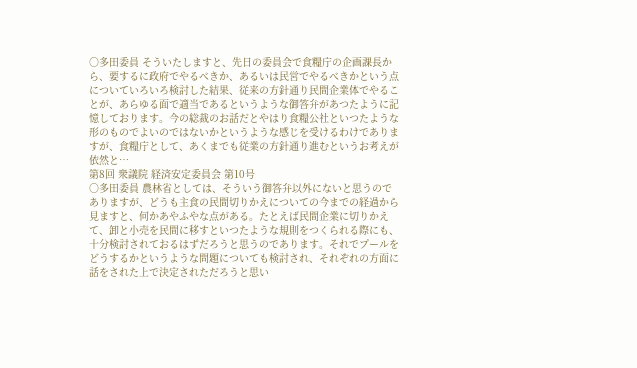○多田委員 そういたしますと、先日の委員会で食糧庁の企画課長から、要するに政府でやるべきか、あるいは民営でやるべきかという点についていろいろ検討した結果、従来の方針通り民間企業体でやることが、あらゆる面で適当であるというような御答弁があつたように記憶しております。今の総裁のお話だとやはり食糧公社といつたような形のものでよいのではないかというような感じを受けるわけでありますが、食糧庁として、あくまでも従業の方針通り進むというお考えが依然と…
第8回 衆議院 経済安定委員会 第10号
○多田委員 農林省としては、そういう御答弁以外にないと思うのでありますが、どうも主食の民間切りかえについての今までの経過から見ますと、何かあやふやな点がある。たとえば民間企業に切りかえて、卸と小売を民間に移すといつたような規則をつくられる際にも、十分検討されておるはずだろうと思うのであります。それでプールをどうするかというような問題についても検討され、それぞれの方面に話をされた上で決定されただろうと思い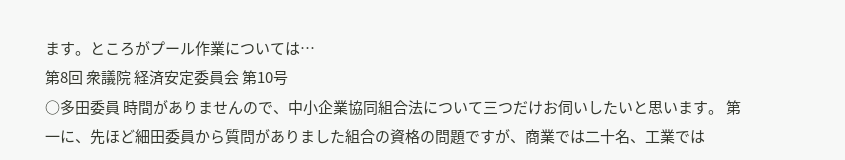ます。ところがプール作業については…
第8回 衆議院 経済安定委員会 第10号
○多田委員 時間がありませんので、中小企業協同組合法について三つだけお伺いしたいと思います。 第一に、先ほど細田委員から質問がありました組合の資格の問題ですが、商業では二十名、工業では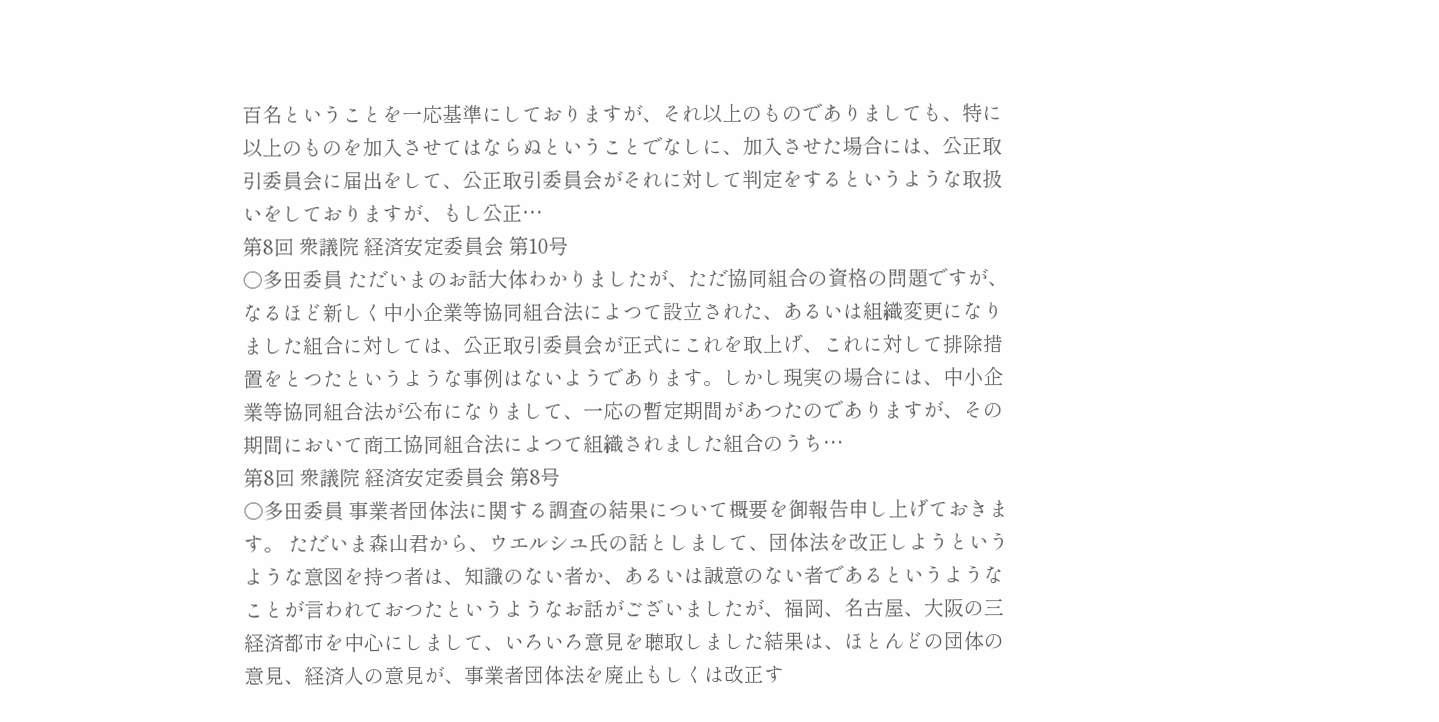百名ということを一応基準にしておりますが、それ以上のものでありましても、特に以上のものを加入させてはならぬということでなしに、加入させた場合には、公正取引委員会に届出をして、公正取引委員会がそれに対して判定をするというような取扱いをしておりますが、もし公正…
第8回 衆議院 経済安定委員会 第10号
○多田委員 ただいまのお話大体わかりましたが、ただ協同組合の資格の問題ですが、なるほど新しく中小企業等協同組合法によつて設立された、あるいは組織変更になりました組合に対しては、公正取引委員会が正式にこれを取上げ、これに対して排除措置をとつたというような事例はないようであります。しかし現実の場合には、中小企業等協同組合法が公布になりまして、一応の暫定期間があつたのでありますが、その期間において商工協同組合法によつて組織されました組合のうち…
第8回 衆議院 経済安定委員会 第8号
○多田委員 事業者団体法に関する調査の結果について概要を御報告申し上げておきます。 ただいま森山君から、ウエルシユ氏の話としまして、団体法を改正しようというような意図を持つ者は、知識のない者か、あるいは誠意のない者であるというようなことが言われておつたというようなお話がございましたが、福岡、名古屋、大阪の三経済都市を中心にしまして、いろいろ意見を聴取しました結果は、ほとんどの団体の意見、経済人の意見が、事業者団体法を廃止もしくは改正す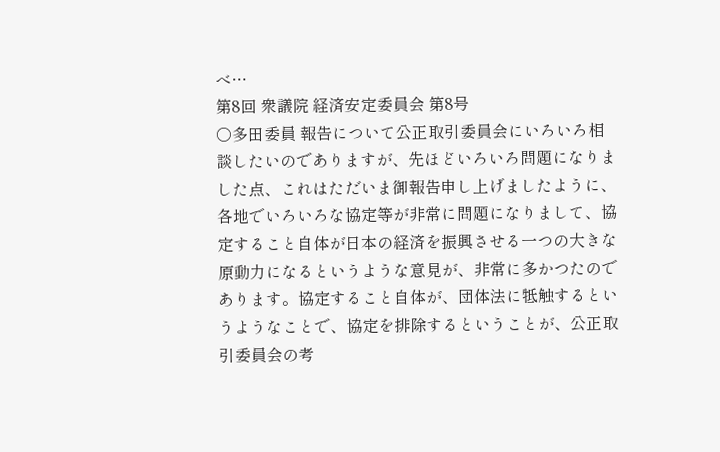べ…
第8回 衆議院 経済安定委員会 第8号
○多田委員 報告について公正取引委員会にいろいろ相談したいのでありますが、先ほどいろいろ問題になりました点、これはただいま御報告申し上げましたように、各地でいろいろな協定等が非常に問題になりまして、協定すること自体が日本の経済を振興させる一つの大きな原動力になるというような意見が、非常に多かつたのであります。協定すること自体が、団体法に牴触するというようなことで、協定を排除するということが、公正取引委員会の考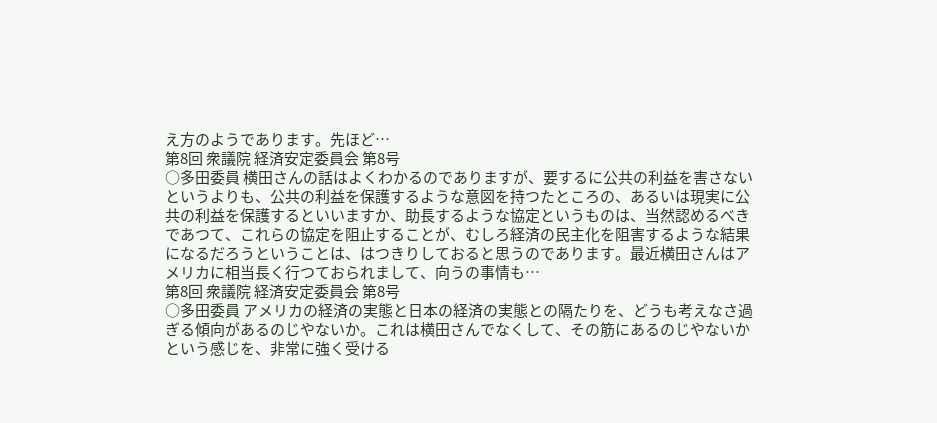え方のようであります。先ほど…
第8回 衆議院 経済安定委員会 第8号
○多田委員 横田さんの話はよくわかるのでありますが、要するに公共の利益を害さないというよりも、公共の利益を保護するような意図を持つたところの、あるいは現実に公共の利益を保護するといいますか、助長するような協定というものは、当然認めるべきであつて、これらの協定を阻止することが、むしろ経済の民主化を阻害するような結果になるだろうということは、はつきりしておると思うのであります。最近横田さんはアメリカに相当長く行つておられまして、向うの事情も…
第8回 衆議院 経済安定委員会 第8号
○多田委員 アメリカの経済の実態と日本の経済の実態との隔たりを、どうも考えなさ過ぎる傾向があるのじやないか。これは横田さんでなくして、その筋にあるのじやないかという感じを、非常に強く受ける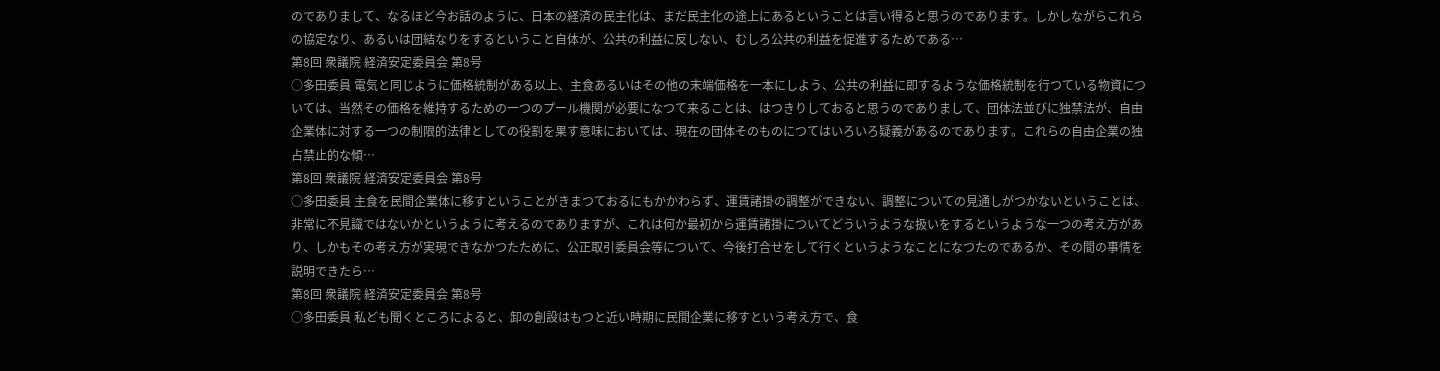のでありまして、なるほど今お話のように、日本の経済の民主化は、まだ民主化の途上にあるということは言い得ると思うのであります。しかしながらこれらの協定なり、あるいは団結なりをするということ自体が、公共の利益に反しない、むしろ公共の利益を促進するためである…
第8回 衆議院 経済安定委員会 第8号
○多田委員 電気と同じように価格統制がある以上、主食あるいはその他の末端価格を一本にしよう、公共の利益に即するような価格統制を行つている物資については、当然その価格を維持するための一つのプール機関が必要になつて来ることは、はつきりしておると思うのでありまして、団体法並びに独禁法が、自由企業体に対する一つの制限的法律としての役割を果す意味においては、現在の団体そのものにつてはいろいろ疑義があるのであります。これらの自由企業の独占禁止的な傾…
第8回 衆議院 経済安定委員会 第8号
○多田委員 主食を民間企業体に移すということがきまつておるにもかかわらず、運賃諸掛の調整ができない、調整についての見通しがつかないということは、非常に不見識ではないかというように考えるのでありますが、これは何か最初から運賃諸掛についてどういうような扱いをするというような一つの考え方があり、しかもその考え方が実現できなかつたために、公正取引委員会等について、今後打合せをして行くというようなことになつたのであるか、その間の事情を説明できたら…
第8回 衆議院 経済安定委員会 第8号
○多田委員 私ども聞くところによると、卸の創設はもつと近い時期に民間企業に移すという考え方で、食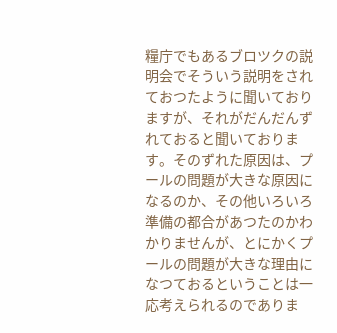糧庁でもあるブロツクの説明会でそういう説明をされておつたように聞いておりますが、それがだんだんずれておると聞いております。そのずれた原因は、プールの問題が大きな原因になるのか、その他いろいろ準備の都合があつたのかわかりませんが、とにかくプールの問題が大きな理由になつておるということは一応考えられるのでありま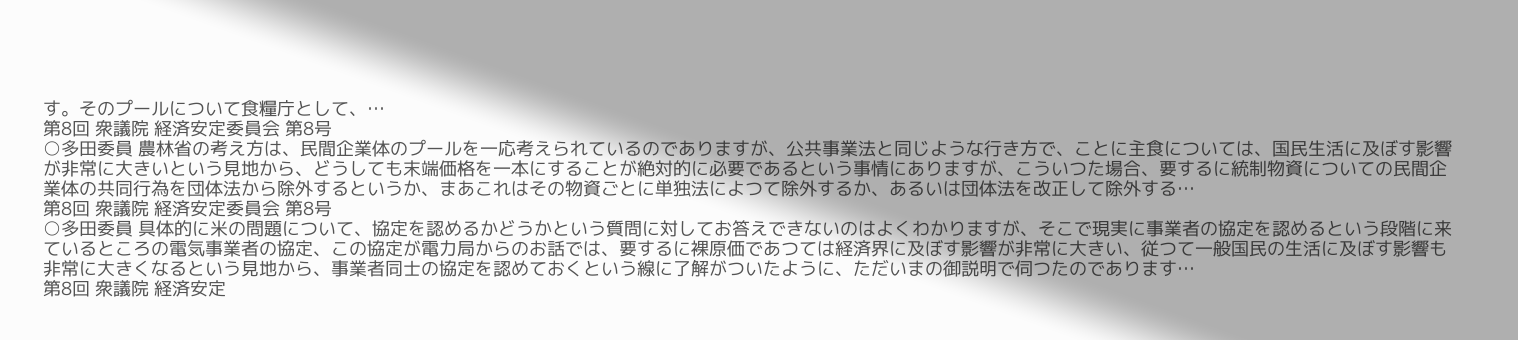す。そのプールについて食糧庁として、…
第8回 衆議院 経済安定委員会 第8号
○多田委員 農林省の考え方は、民間企業体のプールを一応考えられているのでありますが、公共事業法と同じような行き方で、ことに主食については、国民生活に及ぼす影響が非常に大きいという見地から、どうしても末端価格を一本にすることが絶対的に必要であるという事情にありますが、こういつた場合、要するに統制物資についての民間企業体の共同行為を団体法から除外するというか、まあこれはその物資ごとに単独法によつて除外するか、あるいは団体法を改正して除外する…
第8回 衆議院 経済安定委員会 第8号
○多田委員 具体的に米の問題について、協定を認めるかどうかという質問に対してお答えできないのはよくわかりますが、そこで現実に事業者の協定を認めるという段階に来ているところの電気事業者の協定、この協定が電力局からのお話では、要するに裸原価であつては経済界に及ぼす影響が非常に大きい、従つて一般国民の生活に及ぼす影響も非常に大きくなるという見地から、事業者同士の協定を認めておくという線に了解がついたように、ただいまの御説明で伺つたのであります…
第8回 衆議院 経済安定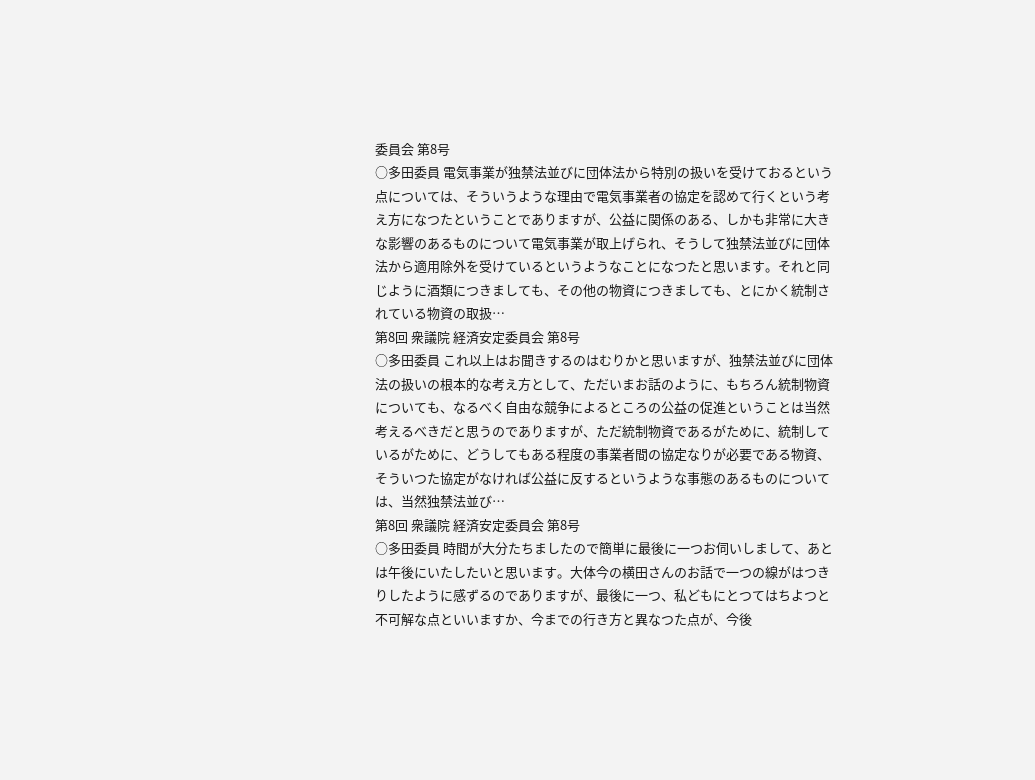委員会 第8号
○多田委員 電気事業が独禁法並びに団体法から特別の扱いを受けておるという点については、そういうような理由で電気事業者の協定を認めて行くという考え方になつたということでありますが、公益に関係のある、しかも非常に大きな影響のあるものについて電気事業が取上げられ、そうして独禁法並びに団体法から適用除外を受けているというようなことになつたと思います。それと同じように酒類につきましても、その他の物資につきましても、とにかく統制されている物資の取扱…
第8回 衆議院 経済安定委員会 第8号
○多田委員 これ以上はお聞きするのはむりかと思いますが、独禁法並びに団体法の扱いの根本的な考え方として、ただいまお話のように、もちろん統制物資についても、なるべく自由な競争によるところの公益の促進ということは当然考えるべきだと思うのでありますが、ただ統制物資であるがために、統制しているがために、どうしてもある程度の事業者間の協定なりが必要である物資、そういつた協定がなければ公益に反するというような事態のあるものについては、当然独禁法並び…
第8回 衆議院 経済安定委員会 第8号
○多田委員 時間が大分たちましたので簡単に最後に一つお伺いしまして、あとは午後にいたしたいと思います。大体今の横田さんのお話で一つの線がはつきりしたように感ずるのでありますが、最後に一つ、私どもにとつてはちよつと不可解な点といいますか、今までの行き方と異なつた点が、今後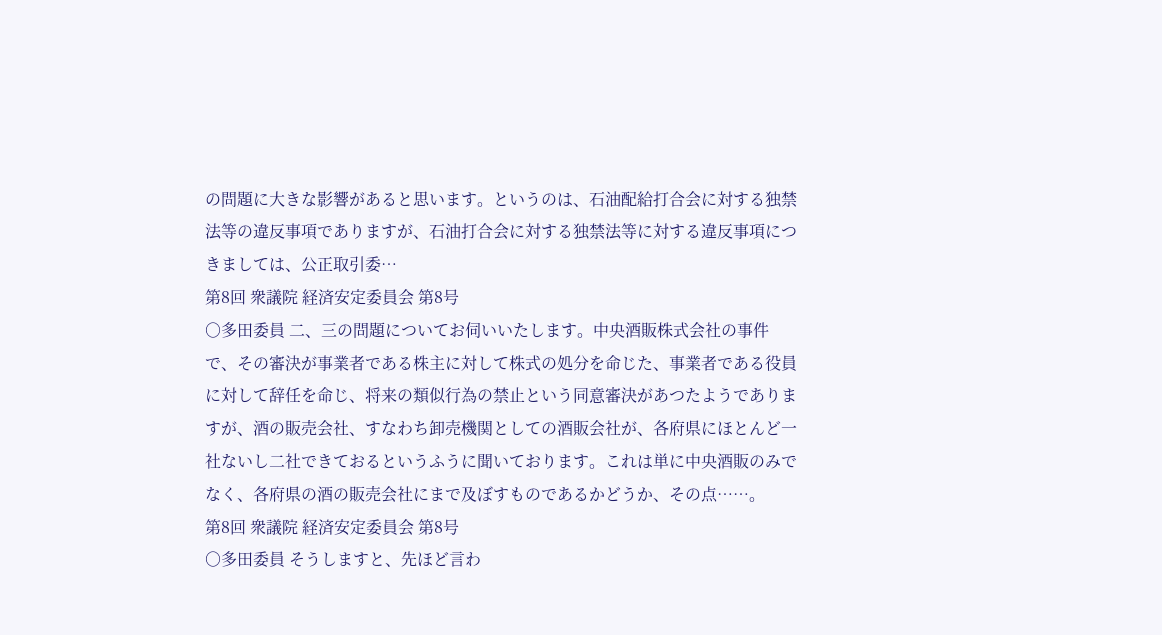の問題に大きな影響があると思います。というのは、石油配給打合会に対する独禁法等の違反事項でありますが、石油打合会に対する独禁法等に対する違反事項につきましては、公正取引委…
第8回 衆議院 経済安定委員会 第8号
○多田委員 二、三の問題についてお伺いいたします。中央酒販株式会社の事件で、その審決が事業者である株主に対して株式の処分を命じた、事業者である役員に対して辞任を命じ、将来の類似行為の禁止という同意審決があつたようでありますが、酒の販売会社、すなわち卸売機関としての酒販会社が、各府県にほとんど一社ないし二社できておるというふうに聞いております。これは単に中央酒販のみでなく、各府県の酒の販売会社にまで及ぼすものであるかどうか、その点……。
第8回 衆議院 経済安定委員会 第8号
○多田委員 そうしますと、先ほど言わ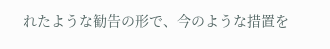れたような勧告の形で、今のような措置を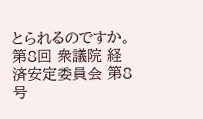とられるのですか。
第8回 衆議院 経済安定委員会 第8号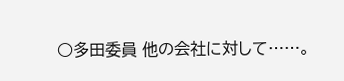○多田委員 他の会社に対して……。